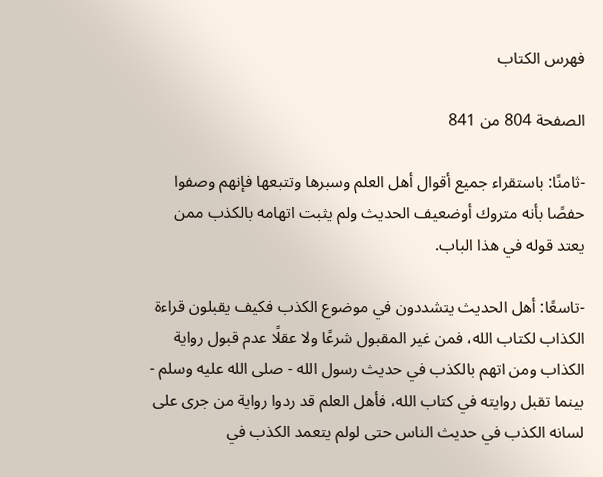فهرس الكتاب

الصفحة 804 من 841

-ثامنًا: باستقراء جميع أقوال أهل العلم وسبرها وتتبعها فإنهم وصفوا حفصًا بأنه متروك أوضعيف الحديث ولم يثبت اتهامه بالكذب ممن يعتد قوله في هذا الباب.

-تاسعًا: أهل الحديث يتشددون في موضوع الكذب فكيف يقبلون قراءة الكذاب لكتاب الله، فمن غير المقبول شرعًا ولا عقلًا عدم قبول رواية الكذاب ومن اتهم بالكذب في حديث رسول الله - صلى الله عليه وسلم - بينما تقبل روايته في كتاب الله، فأهل العلم قد ردوا رواية من جرى على لسانه الكذب في حديث الناس حتى لولم يتعمد الكذب في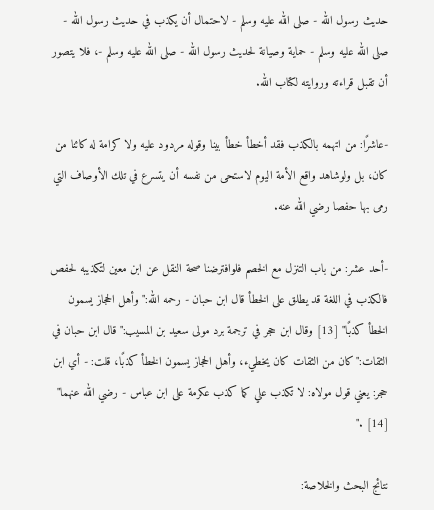حديث رسول الله - صلى الله عليه وسلم - لاحتمال أن يكذب في حديث رسول الله - صلى الله عليه وسلم - حماية وصيانة لحديث رسول الله - صلى الله عليه وسلم -، فلا يتصور أن تقبل قراءته وروايته لكتاب الله.

-عاشرًا: من اتهمه بالكذب فقد أخطأ خطأ بينا وقوله مردود عليه ولا كرامة له كائنا من كان، بل ولوشاهد واقع الأمة اليوم لاستحى من نفسه أن يتسرع في تلك الأوصاف التي رمى بها حفصا رضي الله عنه.

-أحد عشر: من باب التنزل مع الخصم فلوافترضنا صحة النقل عن ابن معين لتكذيبه لحفص فالكذب في اللغة قد يطلق على الخطأ قال ابن حبان - رحمه الله:"وأهل الحجاز يسمون الخطأ كذبًا" [13] وقال ابن حجر في ترجمة برد مولى سعيد بن المسيب:"قال ابن حبان في الثقات:"كان من الثقات كان يخطيء، وأهل الحجاز يسمون الخطأ كذبًا، قلت: - أي ابن حجر: يعني قول مولاه: لا تكذب علي كما كذب عكرمة على ابن عباس - رضي الله عنهما" [14] ."

نتائج البحث والخلاصة: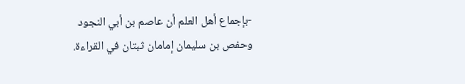-بإجماع أهل العلم أن عاصم بن أبي النجود وحفص بن سليمان إمامان ثبتان في القراءة.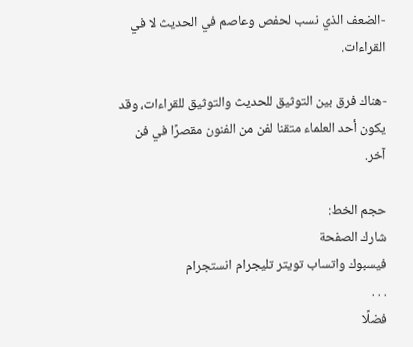-الضعف الذي نسب لحفص وعاصم في الحديث لا في القراءات.

-هناك فرق بين التوثيق للحديث والتوثيق للقراءات، وقد يكون أحد العلماء متقنا لفن من الفنون مقصرًا في فن آخر.

حجم الخط:
شارك الصفحة
فيسبوك واتساب تويتر تليجرام انستجرام
. . .
فضلًا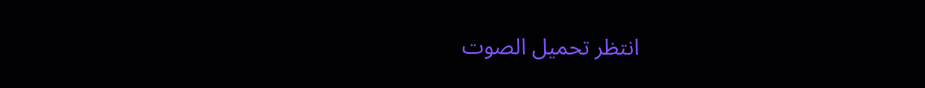انتظر تحميل الصوت